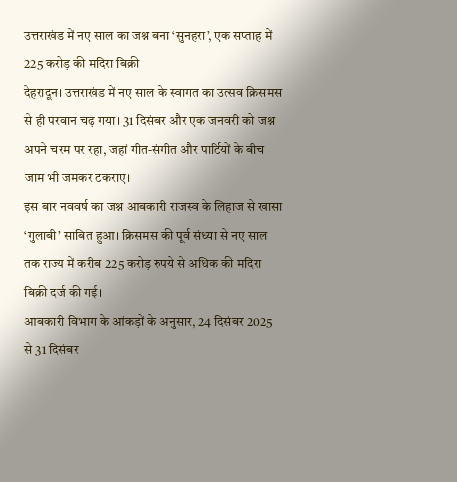उत्तराखंड में नए साल का जश्न बना ‘सुनहरा’, एक सप्ताह में 225 करोड़ की मदिरा बिक्री
देहरादून। उत्तराखंड में नए साल के स्वागत का उत्सव क्रिसमस से ही परवान चढ़ गया। 31 दिसंबर और एक जनवरी को जश्न अपने चरम पर रहा, जहां गीत-संगीत और पार्टियों के बीच जाम भी जमकर टकराए।
इस बार नववर्ष का जश्न आबकारी राजस्व के लिहाज से खासा ‘गुलाबी’ साबित हुआ। क्रिसमस की पूर्व संध्या से नए साल तक राज्य में करीब 225 करोड़ रुपये से अधिक की मदिरा बिक्री दर्ज की गई।
आबकारी विभाग के आंकड़ों के अनुसार, 24 दिसंबर 2025 से 31 दिसंबर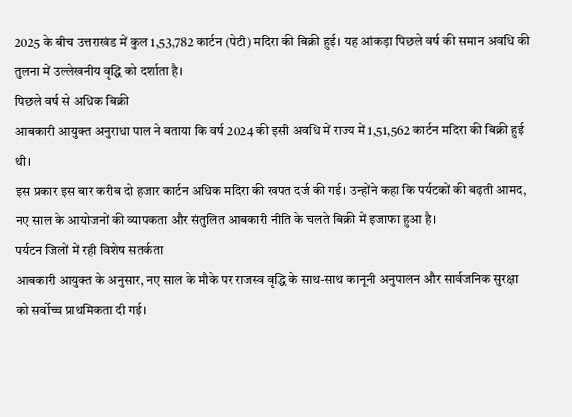2025 के बीच उत्तराखंड में कुल 1,53,782 कार्टन (पेटी) मदिरा की बिक्री हुई। यह आंकड़ा पिछले वर्ष की समान अवधि की तुलना में उल्लेखनीय वृद्धि को दर्शाता है।
पिछले वर्ष से अधिक बिक्री
आबकारी आयुक्त अनुराधा पाल ने बताया कि वर्ष 2024 की इसी अवधि में राज्य में 1,51,562 कार्टन मदिरा की बिक्री हुई थी।
इस प्रकार इस बार करीब दो हजार कार्टन अधिक मदिरा की खपत दर्ज की गई। उन्होंने कहा कि पर्यटकों की बढ़ती आमद, नए साल के आयोजनों की व्यापकता और संतुलित आबकारी नीति के चलते बिक्री में इजाफा हुआ है।
पर्यटन जिलों में रही विशेष सतर्कता
आबकारी आयुक्त के अनुसार, नए साल के मौके पर राजस्व वृद्धि के साथ-साथ कानूनी अनुपालन और सार्वजनिक सुरक्षा को सर्वोच्च प्राथमिकता दी गई।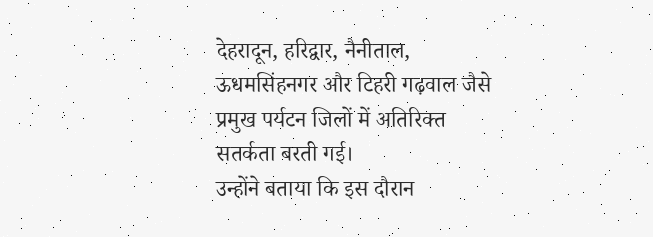देहरादून, हरिद्वार, नैनीताल, ऊधमसिंहनगर और टिहरी गढ़वाल जैसे प्रमुख पर्यटन जिलों में अतिरिक्त सतर्कता बरती गई।
उन्होंने बताया कि इस दौरान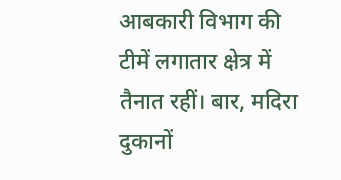आबकारी विभाग की टीमें लगातार क्षेत्र में तैनात रहीं। बार, मदिरा दुकानों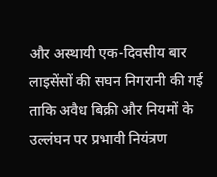और अस्थायी एक-दिवसीय बार लाइसेंसों की सघन निगरानी की गई ताकि अवैध बिक्री और नियमों के उल्लंघन पर प्रभावी नियंत्रण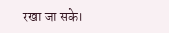रखा जा सके।